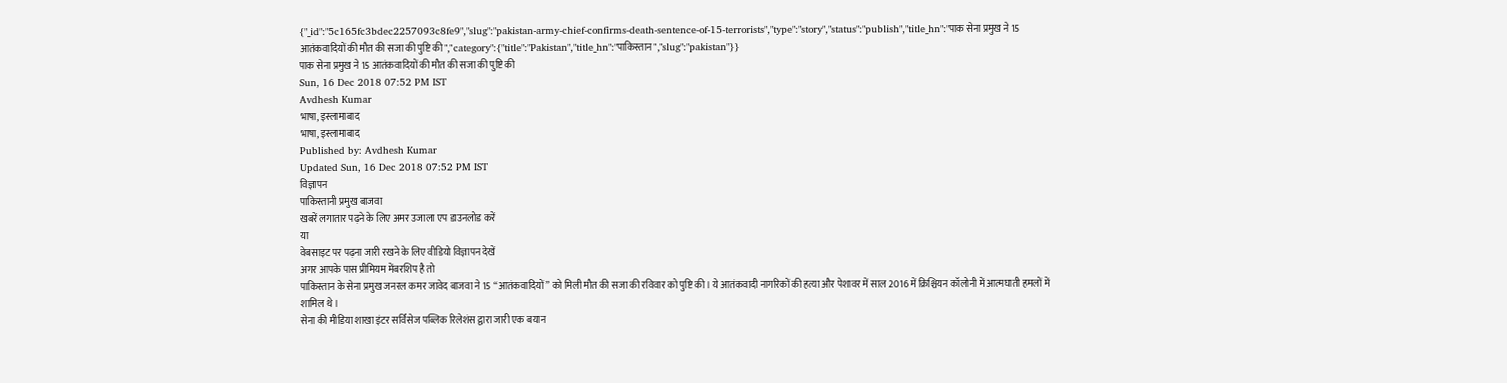{"_id":"5c165fc3bdec2257093c8fe9","slug":"pakistan-army-chief-confirms-death-sentence-of-15-terrorists","type":"story","status":"publish","title_hn":"पाक सेना प्रमुख ने 15 आतंकवादियों की मौत की सजा की पुष्टि की","category":{"title":"Pakistan","title_hn":"पाकिस्तान","slug":"pakistan"}}
पाक सेना प्रमुख ने 15 आतंकवादियों की मौत की सजा की पुष्टि की
Sun, 16 Dec 2018 07:52 PM IST
Avdhesh Kumar
भाषा, इस्लामाबाद
भाषा, इस्लामाबाद
Published by: Avdhesh Kumar
Updated Sun, 16 Dec 2018 07:52 PM IST
विज्ञापन
पाकिस्तानी प्रमुख बाजवा
खबरें लगातार पढ़ने के लिए अमर उजाला एप डाउनलोड करें
या
वेबसाइट पर पढ़ना जारी रखने के लिए वीडियो विज्ञापन देखें
अगर आपके पास प्रीमियम मेंबरशिप है तो
पाकिस्तान के सेना प्रमुख जनरल कमर जावेद बाजवा ने 15 ‘‘आतंकवादियों’’ को मिली मौत की सजा की रविवार को पुष्टि की। ये आतंकवादी नागरिकों की हत्या और पेशावर में साल 2016 में क्रिश्चियन कॉलोनी में आत्मघाती हमलों में शामिल थे।
सेना की मीडिया शाखा इंटर सर्विसेज पब्लिक रिलेशंस द्वारा जारी एक बयान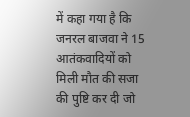में कहा गया है कि जनरल बाजवा ने 15 आतंकवादियों को मिली मौत की सजा की पुष्टि कर दी जो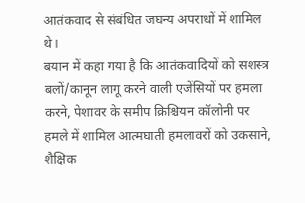आतंकवाद से संबंधित जघन्य अपराधों में शामिल थे।
बयान में कहा गया है कि आतंकवादियों को सशस्त्र बलों/कानून लागू करने वाली एजेंसियों पर हमला करने, पेशावर के समीप क्रिश्चियन कॉलोनी पर हमले में शामिल आत्मघाती हमलावरों को उकसाने, शैक्षिक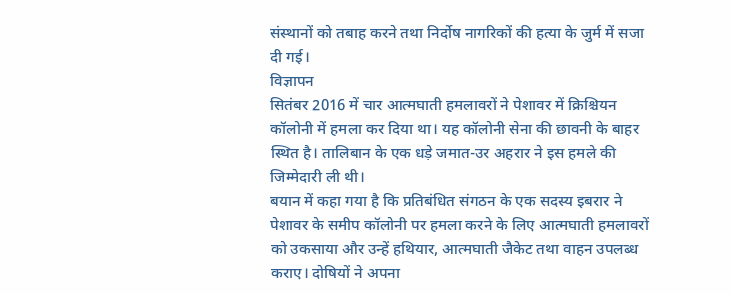संस्थानों को तबाह करने तथा निर्दोष नागरिकों की हत्या के जुर्म में सजा दी गई।
विज्ञापन
सितंबर 2016 में चार आत्मघाती हमलावरों ने पेशावर में क्रिश्चियन कॉलोनी में हमला कर दिया था। यह कॉलोनी सेना की छावनी के बाहर स्थित है। तालिबान के एक धड़े जमात-उर अहरार ने इस हमले की जिम्मेदारी ली थी।
बयान में कहा गया है कि प्रतिबंधित संगठन के एक सदस्य इबरार ने पेशावर के समीप कॉलोनी पर हमला करने के लिए आत्मघाती हमलावरों को उकसाया और उन्हें हथियार, आत्मघाती जैकेट तथा वाहन उपलब्ध कराए। दोषियों ने अपना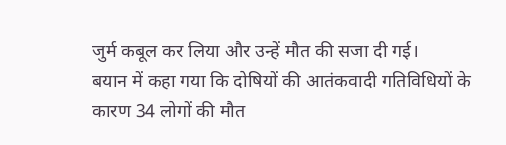जुर्म कबूल कर लिया और उन्हें मौत की सजा दी गई।
बयान में कहा गया कि दोषियों की आतंकवादी गतिविधियों के कारण 34 लोगों की मौत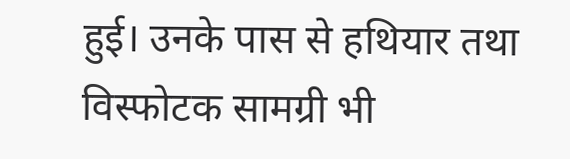हुई। उनके पास से हथियार तथा विस्फोटक सामग्री भी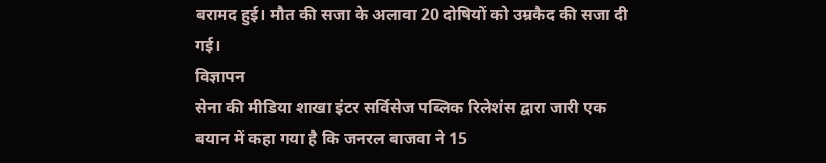बरामद हुई। मौत की सजा के अलावा 20 दोषियों को उम्रकैद की सजा दी गई।
विज्ञापन
सेना की मीडिया शाखा इंटर सर्विसेज पब्लिक रिलेशंस द्वारा जारी एक बयान में कहा गया है कि जनरल बाजवा ने 15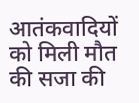आतंकवादियों को मिली मौत की सजा की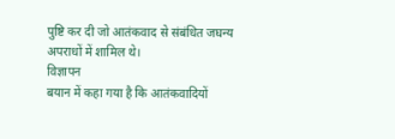पुष्टि कर दी जो आतंकवाद से संबंधित जघन्य अपराधों में शामिल थे।
विज्ञापन
बयान में कहा गया है कि आतंकवादियों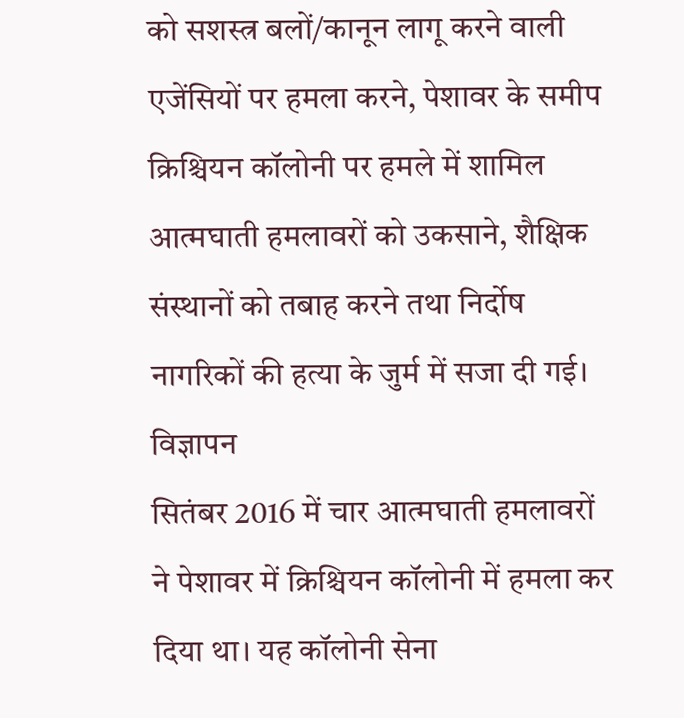को सशस्त्र बलों/कानून लागू करने वाली एजेंसियों पर हमला करने, पेशावर के समीप क्रिश्चियन कॉलोनी पर हमले में शामिल आत्मघाती हमलावरों को उकसाने, शैक्षिक संस्थानों को तबाह करने तथा निर्दोष नागरिकों की हत्या के जुर्म में सजा दी गई।
विज्ञापन
सितंबर 2016 में चार आत्मघाती हमलावरों ने पेशावर में क्रिश्चियन कॉलोनी में हमला कर दिया था। यह कॉलोनी सेना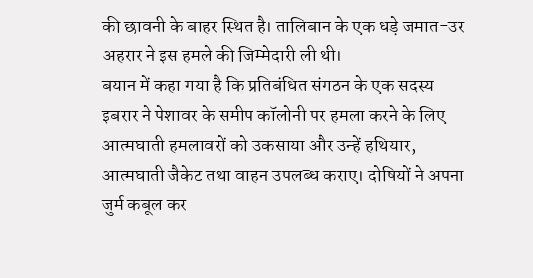की छावनी के बाहर स्थित है। तालिबान के एक धड़े जमात-उर अहरार ने इस हमले की जिम्मेदारी ली थी।
बयान में कहा गया है कि प्रतिबंधित संगठन के एक सदस्य इबरार ने पेशावर के समीप कॉलोनी पर हमला करने के लिए आत्मघाती हमलावरों को उकसाया और उन्हें हथियार, आत्मघाती जैकेट तथा वाहन उपलब्ध कराए। दोषियों ने अपना जुर्म कबूल कर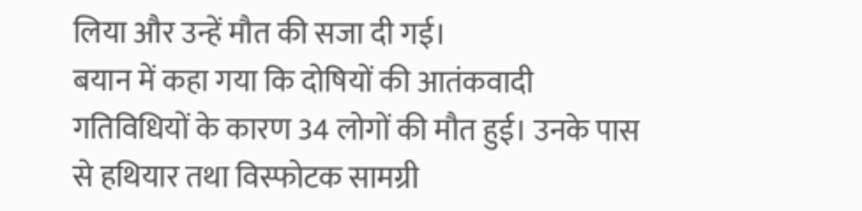लिया और उन्हें मौत की सजा दी गई।
बयान में कहा गया कि दोषियों की आतंकवादी गतिविधियों के कारण 34 लोगों की मौत हुई। उनके पास से हथियार तथा विस्फोटक सामग्री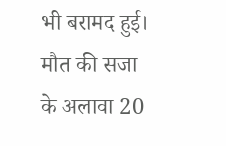भी बरामद हुई। मौत की सजा के अलावा 20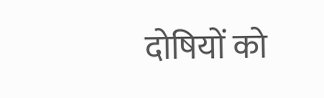दोषियों को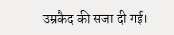उम्रकैद की सजा दी गई।